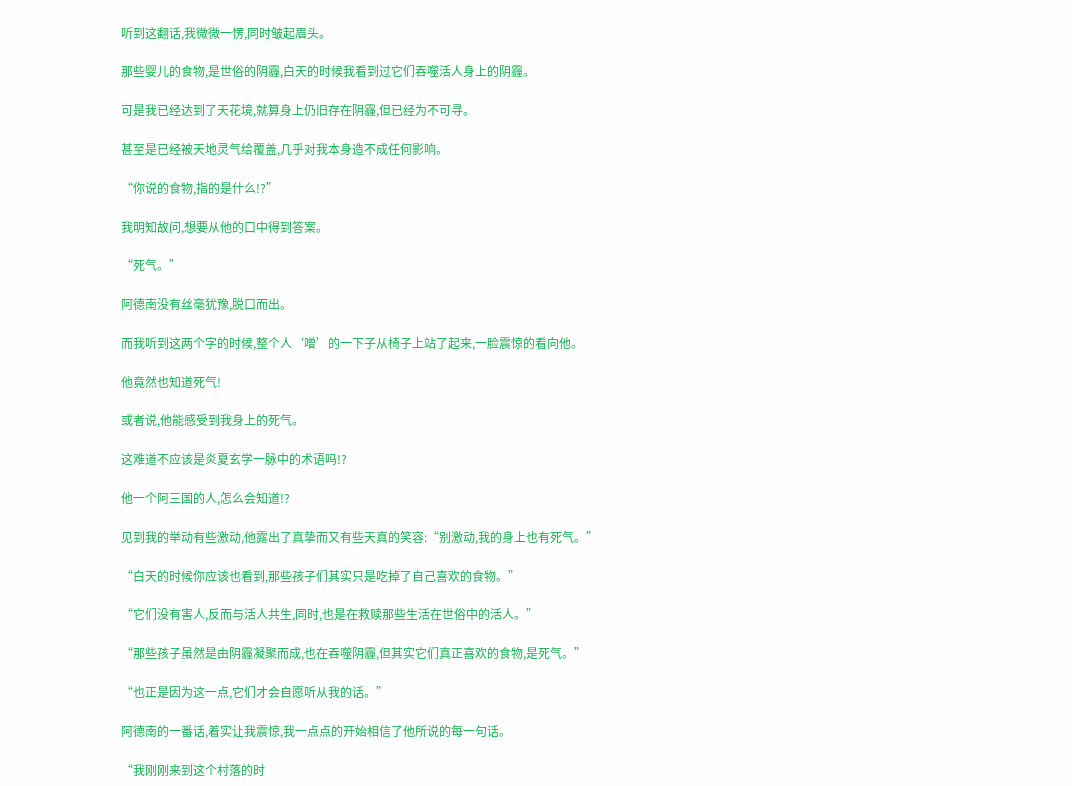听到这翻话,我微微一愣,同时皱起眉头。

那些婴儿的食物,是世俗的阴霾,白天的时候我看到过它们吞噬活人身上的阴霾。

可是我已经达到了天花境,就算身上仍旧存在阴霾,但已经为不可寻。

甚至是已经被天地灵气给覆盖,几乎对我本身造不成任何影响。

“你说的食物,指的是什么!?”

我明知故问,想要从他的口中得到答案。

“死气。”

阿德南没有丝毫犹豫,脱口而出。

而我听到这两个字的时候,整个人‘噌’的一下子从椅子上站了起来,一脸震惊的看向他。

他竟然也知道死气!

或者说,他能感受到我身上的死气。

这难道不应该是炎夏玄学一脉中的术语吗!?

他一个阿三国的人,怎么会知道!?

见到我的举动有些激动,他露出了真挚而又有些天真的笑容:“别激动,我的身上也有死气。”

“白天的时候你应该也看到,那些孩子们其实只是吃掉了自己喜欢的食物。”

“它们没有害人,反而与活人共生,同时,也是在救赎那些生活在世俗中的活人。”

“那些孩子虽然是由阴霾凝聚而成,也在吞噬阴霾,但其实它们真正喜欢的食物,是死气。”

“也正是因为这一点,它们才会自愿听从我的话。”

阿德南的一番话,着实让我震惊,我一点点的开始相信了他所说的每一句话。

“我刚刚来到这个村落的时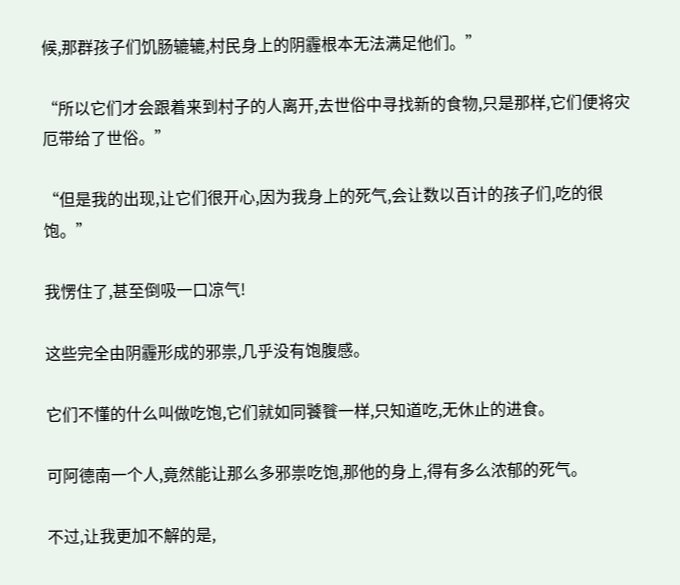候,那群孩子们饥肠辘辘,村民身上的阴霾根本无法满足他们。”

“所以它们才会跟着来到村子的人离开,去世俗中寻找新的食物,只是那样,它们便将灾厄带给了世俗。”

“但是我的出现,让它们很开心,因为我身上的死气,会让数以百计的孩子们,吃的很饱。”

我愣住了,甚至倒吸一口凉气!

这些完全由阴霾形成的邪祟,几乎没有饱腹感。

它们不懂的什么叫做吃饱,它们就如同饕餮一样,只知道吃,无休止的进食。

可阿德南一个人,竟然能让那么多邪祟吃饱,那他的身上,得有多么浓郁的死气。

不过,让我更加不解的是,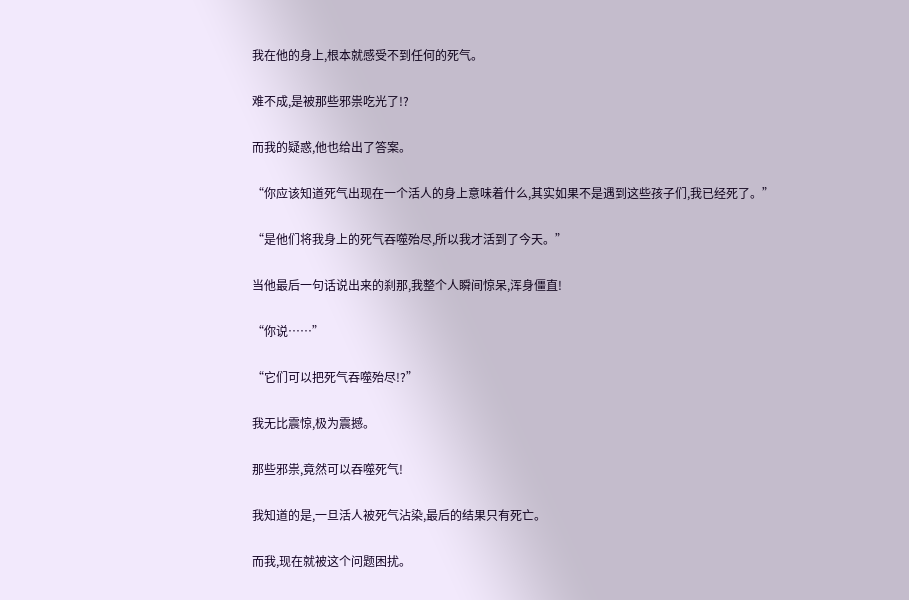我在他的身上,根本就感受不到任何的死气。

难不成,是被那些邪祟吃光了!?

而我的疑惑,他也给出了答案。

“你应该知道死气出现在一个活人的身上意味着什么,其实如果不是遇到这些孩子们,我已经死了。”

“是他们将我身上的死气吞噬殆尽,所以我才活到了今天。”

当他最后一句话说出来的刹那,我整个人瞬间惊呆,浑身僵直!

“你说……”

“它们可以把死气吞噬殆尽!?”

我无比震惊,极为震撼。

那些邪祟,竟然可以吞噬死气!

我知道的是,一旦活人被死气沾染,最后的结果只有死亡。

而我,现在就被这个问题困扰。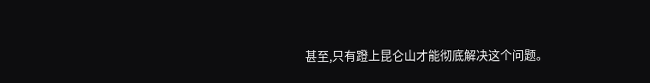甚至,只有蹬上昆仑山才能彻底解决这个问题。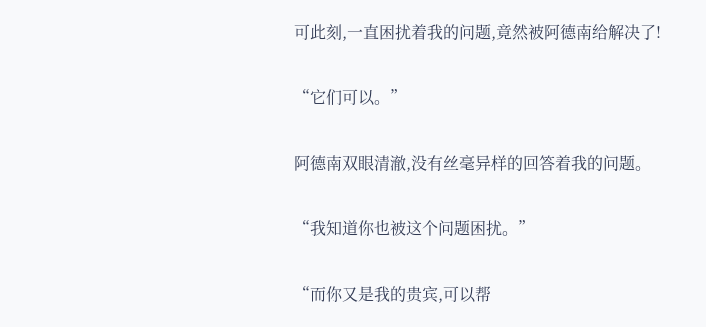可此刻,一直困扰着我的问题,竟然被阿德南给解决了!

“它们可以。”

阿德南双眼清澈,没有丝毫异样的回答着我的问题。

“我知道你也被这个问题困扰。”

“而你又是我的贵宾,可以帮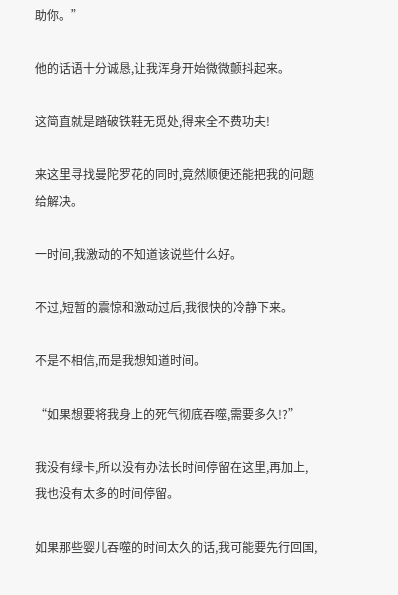助你。”

他的话语十分诚恳,让我浑身开始微微颤抖起来。

这简直就是踏破铁鞋无觅处,得来全不费功夫!

来这里寻找曼陀罗花的同时,竟然顺便还能把我的问题给解决。

一时间,我激动的不知道该说些什么好。

不过,短暂的震惊和激动过后,我很快的冷静下来。

不是不相信,而是我想知道时间。

“如果想要将我身上的死气彻底吞噬,需要多久!?”

我没有绿卡,所以没有办法长时间停留在这里,再加上,我也没有太多的时间停留。

如果那些婴儿吞噬的时间太久的话,我可能要先行回国,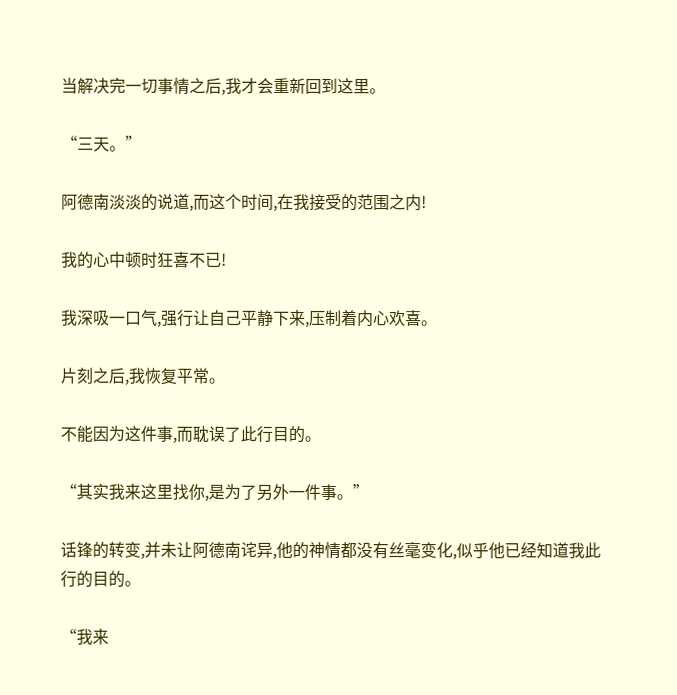当解决完一切事情之后,我才会重新回到这里。

“三天。”

阿德南淡淡的说道,而这个时间,在我接受的范围之内!

我的心中顿时狂喜不已!

我深吸一口气,强行让自己平静下来,压制着内心欢喜。

片刻之后,我恢复平常。

不能因为这件事,而耽误了此行目的。

“其实我来这里找你,是为了另外一件事。”

话锋的转变,并未让阿德南诧异,他的神情都没有丝毫变化,似乎他已经知道我此行的目的。

“我来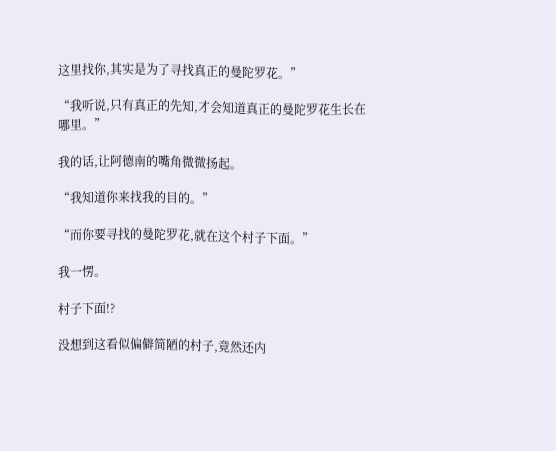这里找你,其实是为了寻找真正的曼陀罗花。”

“我听说,只有真正的先知,才会知道真正的曼陀罗花生长在哪里。”

我的话,让阿德南的嘴角微微扬起。

“我知道你来找我的目的。”

“而你要寻找的曼陀罗花,就在这个村子下面。”

我一愣。

村子下面!?

没想到这看似偏僻简陋的村子,竟然还内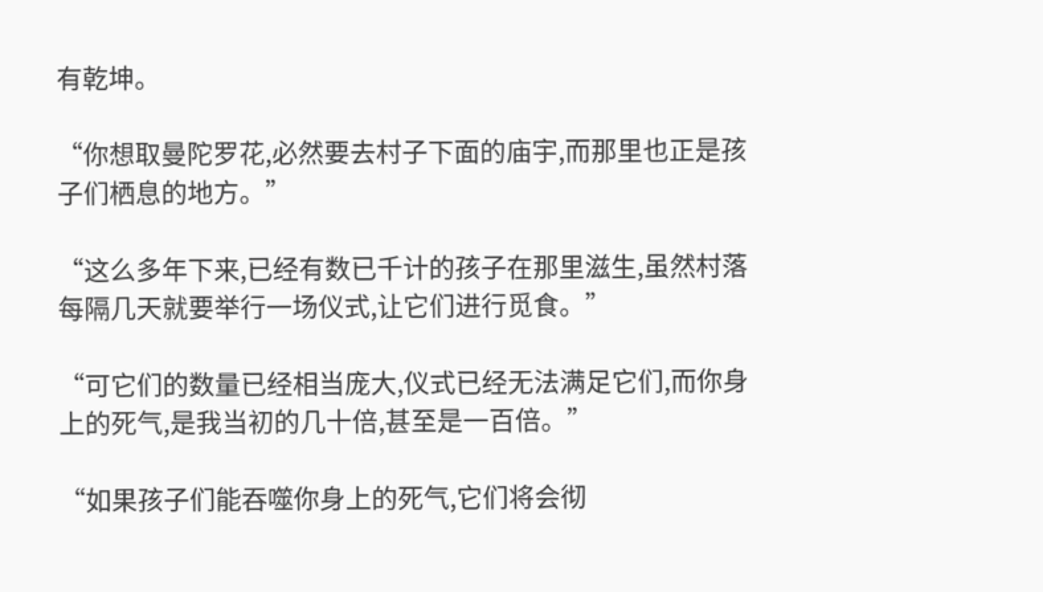有乾坤。

“你想取曼陀罗花,必然要去村子下面的庙宇,而那里也正是孩子们栖息的地方。”

“这么多年下来,已经有数已千计的孩子在那里滋生,虽然村落每隔几天就要举行一场仪式,让它们进行觅食。”

“可它们的数量已经相当庞大,仪式已经无法满足它们,而你身上的死气,是我当初的几十倍,甚至是一百倍。”

“如果孩子们能吞噬你身上的死气,它们将会彻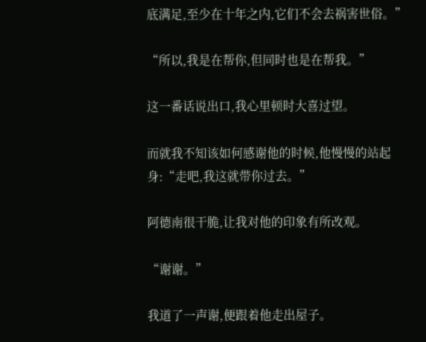底满足,至少在十年之内,它们不会去祸害世俗。”

“所以,我是在帮你,但同时也是在帮我。”

这一番话说出口,我心里顿时大喜过望。

而就我不知该如何感谢他的时候,他慢慢的站起身:“走吧,我这就带你过去。”

阿德南很干脆,让我对他的印象有所改观。

“谢谢。”

我道了一声谢,便跟着他走出屋子。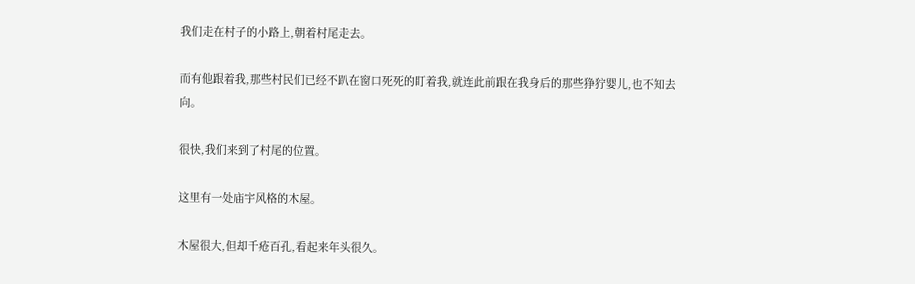我们走在村子的小路上,朝着村尾走去。

而有他跟着我,那些村民们已经不趴在窗口死死的盯着我,就连此前跟在我身后的那些狰狞婴儿,也不知去向。

很快,我们来到了村尾的位置。

这里有一处庙宇风格的木屋。

木屋很大,但却千疮百孔,看起来年头很久。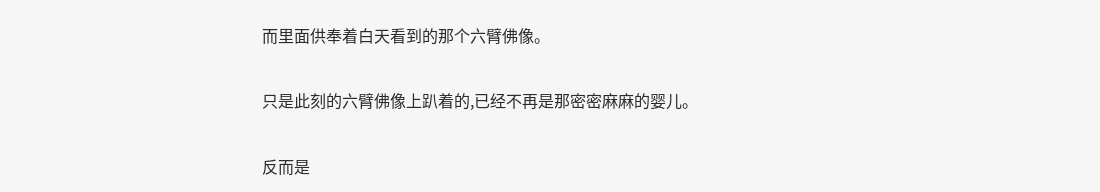而里面供奉着白天看到的那个六臂佛像。

只是此刻的六臂佛像上趴着的,已经不再是那密密麻麻的婴儿。

反而是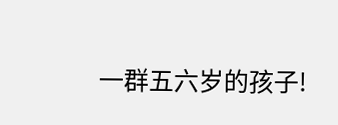一群五六岁的孩子!